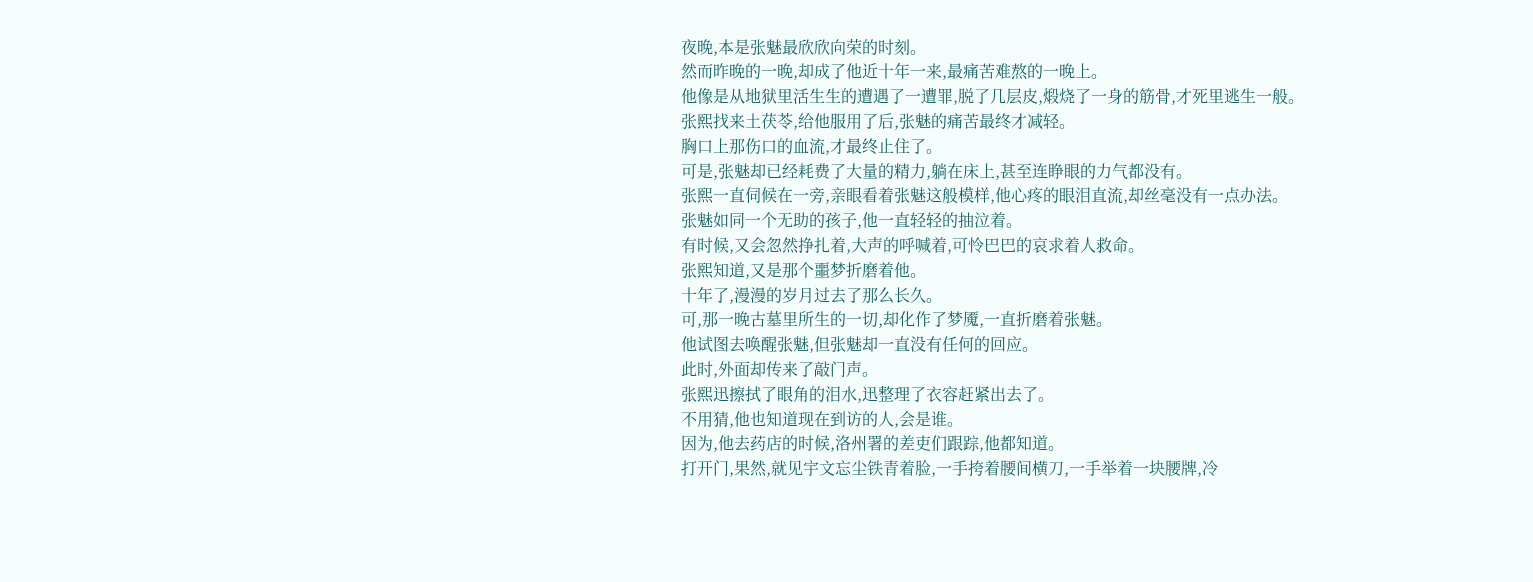夜晚,本是张魅最欣欣向荣的时刻。
然而昨晚的一晚,却成了他近十年一来,最痛苦难熬的一晚上。
他像是从地狱里活生生的遭遇了一遭罪,脱了几层皮,煅烧了一身的筋骨,才死里逃生一般。
张熙找来土茯苓,给他服用了后,张魅的痛苦最终才减轻。
胸口上那伤口的血流,才最终止住了。
可是,张魅却已经耗费了大量的精力,躺在床上,甚至连睁眼的力气都没有。
张熙一直伺候在一旁,亲眼看着张魅这般模样,他心疼的眼泪直流,却丝毫没有一点办法。
张魅如同一个无助的孩子,他一直轻轻的抽泣着。
有时候,又会忽然挣扎着,大声的呼喊着,可怜巴巴的哀求着人救命。
张熙知道,又是那个噩梦折磨着他。
十年了,漫漫的岁月过去了那么长久。
可,那一晚古墓里所生的一切,却化作了梦魇,一直折磨着张魅。
他试图去唤醒张魅,但张魅却一直没有任何的回应。
此时,外面却传来了敲门声。
张熙迅擦拭了眼角的泪水,迅整理了衣容赶紧出去了。
不用猜,他也知道现在到访的人,会是谁。
因为,他去药店的时候,洛州署的差吏们跟踪,他都知道。
打开门,果然,就见宇文忘尘铁青着脸,一手挎着腰间横刀,一手举着一块腰牌,冷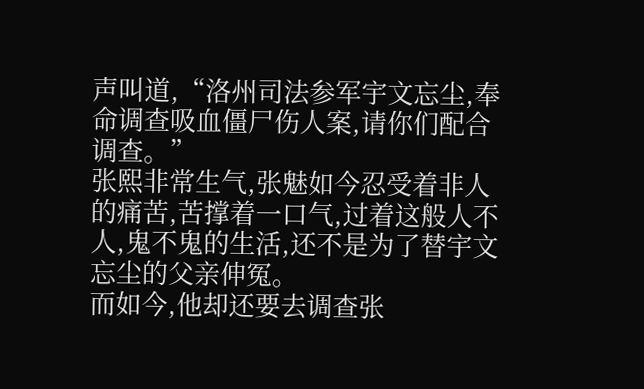声叫道,“洛州司法参军宇文忘尘,奉命调查吸血僵尸伤人案,请你们配合调查。”
张熙非常生气,张魅如今忍受着非人的痛苦,苦撑着一口气,过着这般人不人,鬼不鬼的生活,还不是为了替宇文忘尘的父亲伸冤。
而如今,他却还要去调查张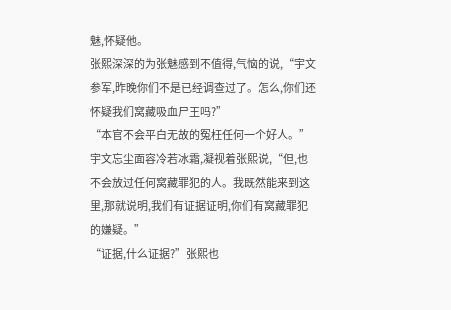魅,怀疑他。
张熙深深的为张魅感到不值得,气恼的说,“宇文参军,昨晚你们不是已经调查过了。怎么,你们还怀疑我们窝藏吸血尸王吗?”
“本官不会平白无故的冤枉任何一个好人。”
宇文忘尘面容冷若冰霜,凝视着张熙说,“但,也不会放过任何窝藏罪犯的人。我既然能来到这里,那就说明,我们有证据证明,你们有窝藏罪犯的嫌疑。”
“证据,什么证据?”张熙也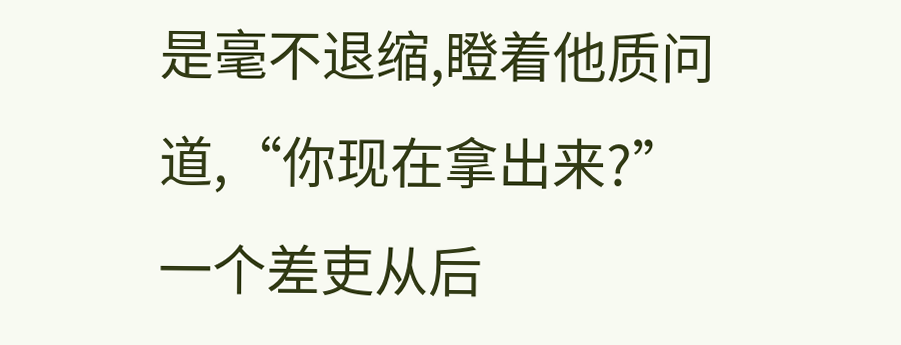是毫不退缩,瞪着他质问道,“你现在拿出来?”
一个差吏从后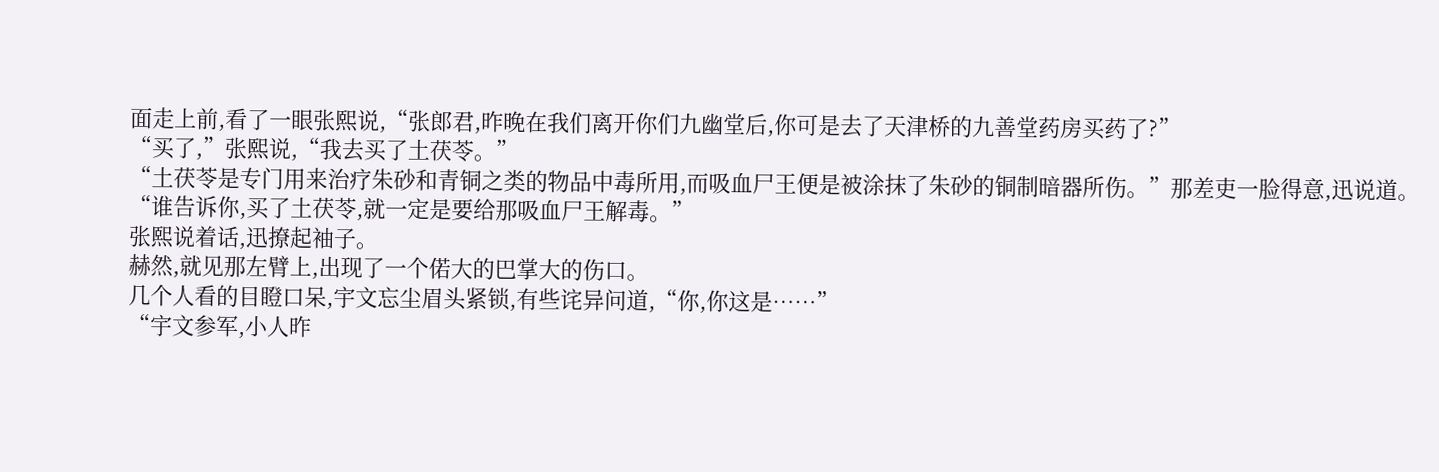面走上前,看了一眼张熙说,“张郎君,昨晚在我们离开你们九幽堂后,你可是去了天津桥的九善堂药房买药了?”
“买了,”张熙说,“我去买了土茯苓。”
“土茯苓是专门用来治疗朱砂和青铜之类的物品中毒所用,而吸血尸王便是被涂抹了朱砂的铜制暗器所伤。”那差吏一脸得意,迅说道。
“谁告诉你,买了土茯苓,就一定是要给那吸血尸王解毒。”
张熙说着话,迅撩起袖子。
赫然,就见那左臂上,出现了一个偌大的巴掌大的伤口。
几个人看的目瞪口呆,宇文忘尘眉头紧锁,有些诧异问道,“你,你这是……”
“宇文参军,小人昨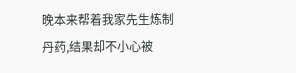晚本来帮着我家先生炼制丹药,结果却不小心被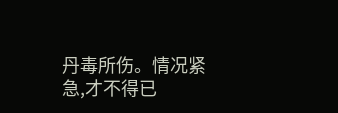丹毒所伤。情况紧急,才不得已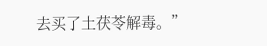去买了土茯苓解毒。”